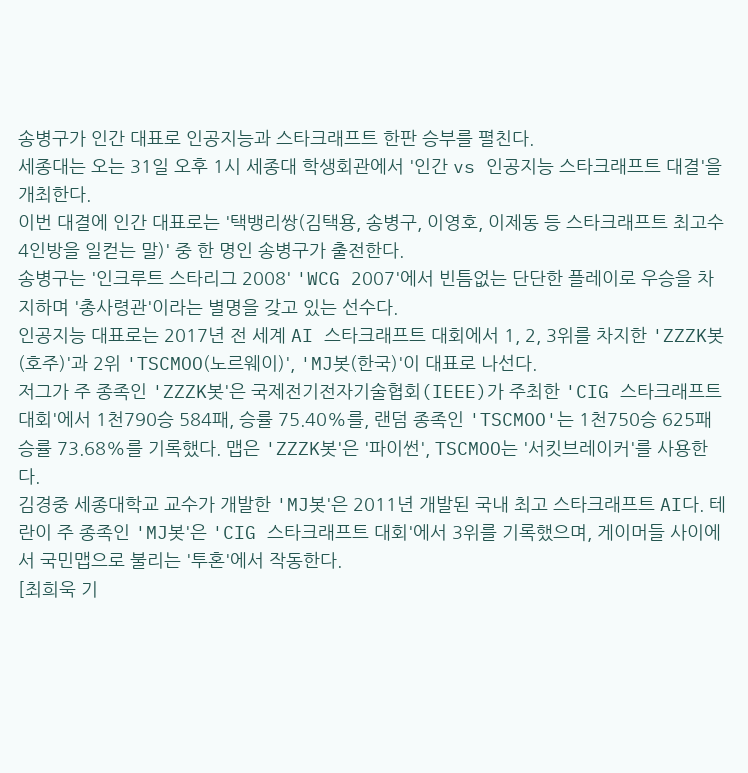송병구가 인간 대표로 인공지능과 스타크래프트 한판 승부를 펼친다.
세종대는 오는 31일 오후 1시 세종대 학생회관에서 '인간 vs 인공지능 스타크래프트 대결'을 개최한다.
이번 대결에 인간 대표로는 '택뱅리쌍(김택용, 송병구, 이영호, 이제동 등 스타크래프트 최고수 4인방을 일컫는 말)' 중 한 명인 송병구가 출전한다.
송병구는 '인크루트 스타리그 2008' 'WCG 2007'에서 빈틈없는 단단한 플레이로 우승을 차지하며 '총사령관'이라는 별명을 갖고 있는 선수다.
인공지능 대표로는 2017년 전 세계 AI 스타크래프트 대회에서 1, 2, 3위를 차지한 'ZZZK봇(호주)'과 2위 'TSCMOO(노르웨이)', 'MJ봇(한국)'이 대표로 나선다.
저그가 주 종족인 'ZZZK봇'은 국제전기전자기술협회(IEEE)가 주최한 'CIG 스타크래프트 대회'에서 1천790승 584패, 승률 75.40%를, 랜덤 종족인 'TSCMOO'는 1천750승 625패 승률 73.68%를 기록했다. 맵은 'ZZZK봇'은 '파이썬', TSCMOO는 '서킷브레이커'를 사용한다.
김경중 세종대학교 교수가 개발한 'MJ봇'은 2011년 개발된 국내 최고 스타크래프트 AI다. 테란이 주 종족인 'MJ봇'은 'CIG 스타크래프트 대회'에서 3위를 기록했으며, 게이머들 사이에서 국민맵으로 불리는 '투혼'에서 작동한다.
[최희욱 기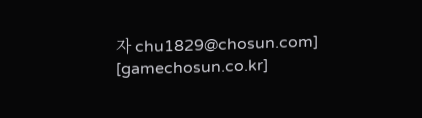자 chu1829@chosun.com] [gamechosun.co.kr]